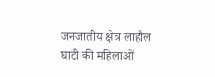जनजातीय क्षेत्र लाहौल घाटी की महिलाओं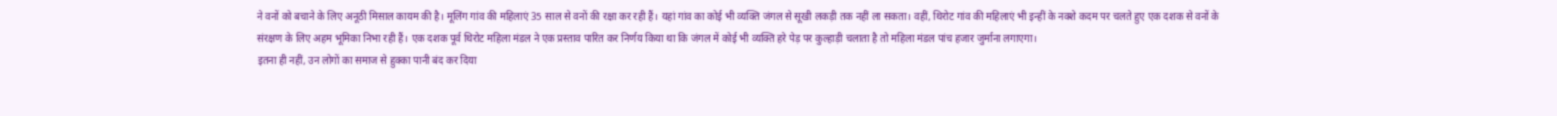ने वनों को बचाने के लिए अनूठी मिसाल कायम की है। मूलिंग गांव की महिलाएं 35 साल से वनों की रक्षा कर रही हैं। यहां गांव का कोई भी व्यक्ति जंगल से सूखी लकड़ी तक नहीं ला सकता। वहीं, थिरोट गांव की महिलाएं भी इन्हीं के नक्शे कदम पर चलते हुए एक दशक से वनों के संरक्षण के लिए अहम भूमिका निभा रही हैं। एक दशक पूर्व थिरोट महिला मंडल ने एक प्रस्ताव पारित कर निर्णय किया था कि जंगल में कोई भी व्यक्ति हरे पेड़ पर कुल्हाड़ी चलाता है तो महिला मंडल पांच हजार जुर्माना लगाएगा।
इतना ही नहीं, उन लोगों का समाज से हुक्का पानी बंद कर दिया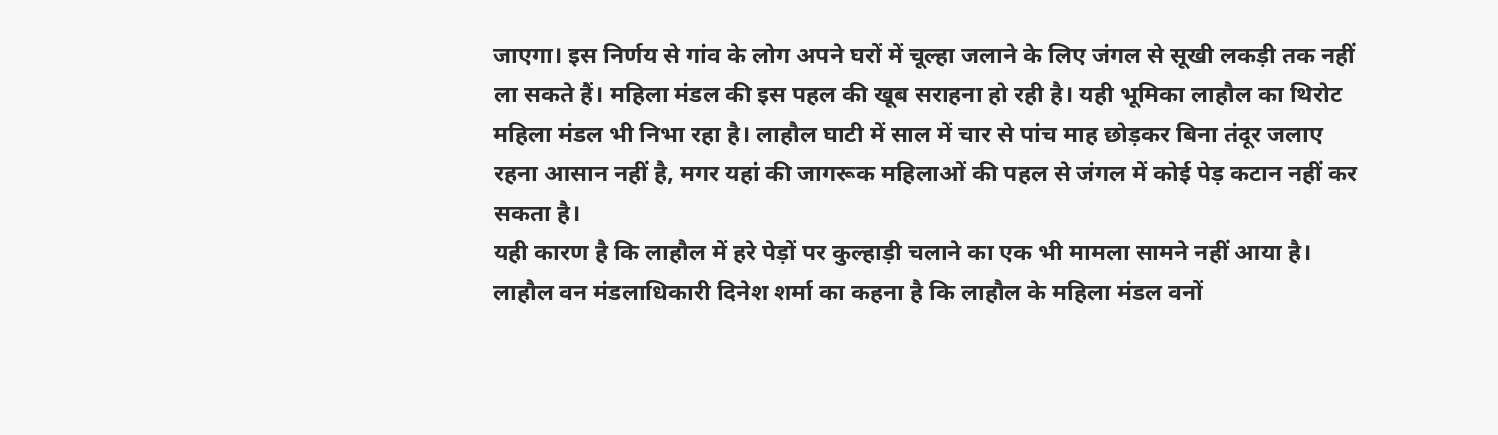जाएगा। इस निर्णय से गांव के लोग अपने घरों में चूल्हा जलाने के लिए जंगल से सूखी लकड़ी तक नहीं ला सकते हैं। महिला मंडल की इस पहल की खूब सराहना हो रही है। यही भूमिका लाहौल का थिरोट महिला मंडल भी निभा रहा है। लाहौल घाटी में साल में चार से पांच माह छोड़कर बिना तंदूर जलाए रहना आसान नहीं है, मगर यहां की जागरूक महिलाओं की पहल से जंगल में कोई पेड़ कटान नहीं कर सकता है।
यही कारण है कि लाहौल में हरे पेड़ों पर कुल्हाड़ी चलाने का एक भी मामला सामने नहीं आया है। लाहौल वन मंडलाधिकारी दिनेश शर्मा का कहना है कि लाहौल के महिला मंडल वनों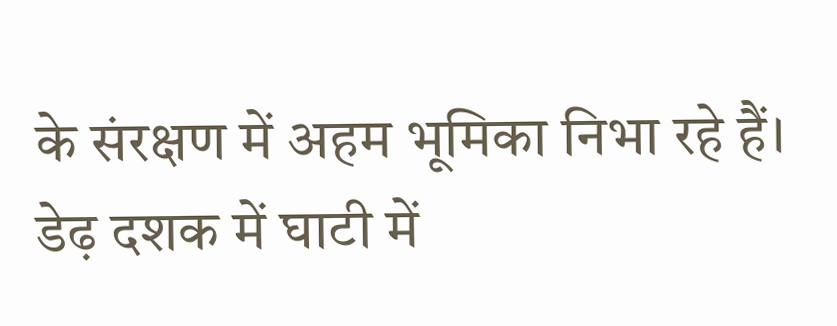के संरक्षण में अहम भूमिका निभा रहे हैं। डेढ़ दशक में घाटी में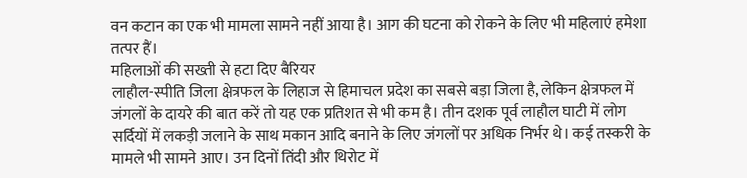वन कटान का एक भी मामला सामने नहीं आया है। आग की घटना को रोकने के लिए भी महिलाएं हमेशा तत्पर हैं।
महिलाओं की सख्ती से हटा दिए बैरियर
लाहौल-स्पीति जिला क्षेत्रफल के लिहाज से हिमाचल प्रदेश का सबसे बड़ा जिला है, लेकिन क्षेत्रफल में जंगलों के दायरे की बात करें तो यह एक प्रतिशत से भी कम है। तीन दशक पूर्व लाहौल घाटी में लोग सर्दियों में लकड़ी जलाने के साथ मकान आदि बनाने के लिए जंगलों पर अधिक निर्भर थे। कई तस्करी के मामले भी सामने आए। उन दिनों तिंदी और थिरोट में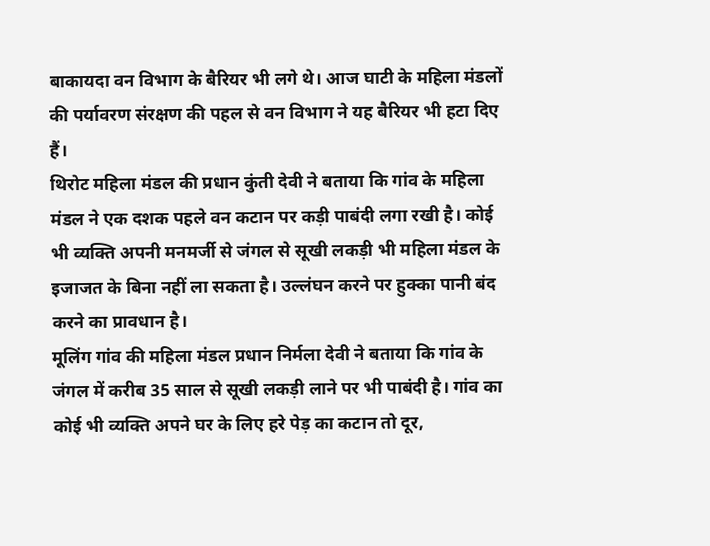बाकायदा वन विभाग के बैरियर भी लगे थे। आज घाटी के महिला मंडलों की पर्यावरण संरक्षण की पहल से वन विभाग ने यह बैरियर भी हटा दिए हैं।
थिरोट महिला मंडल की प्रधान कुंती देवी ने बताया कि गांव के महिला मंडल ने एक दशक पहले वन कटान पर कड़ी पाबंदी लगा रखी है। कोई भी व्यक्ति अपनी मनमर्जी से जंगल से सूखी लकड़ी भी महिला मंडल के इजाजत के बिना नहीं ला सकता है। उल्लंघन करने पर हुक्का पानी बंद करने का प्रावधान है।
मूलिंग गांव की महिला मंडल प्रधान निर्मला देवी ने बताया कि गांव के जंगल में करीब 35 साल से सूखी लकड़ी लाने पर भी पाबंदी है। गांव का कोई भी व्यक्ति अपने घर के लिए हरे पेड़ का कटान तो दूर,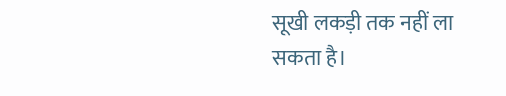सूखी लकड़ी तक नहीं ला सकता है।